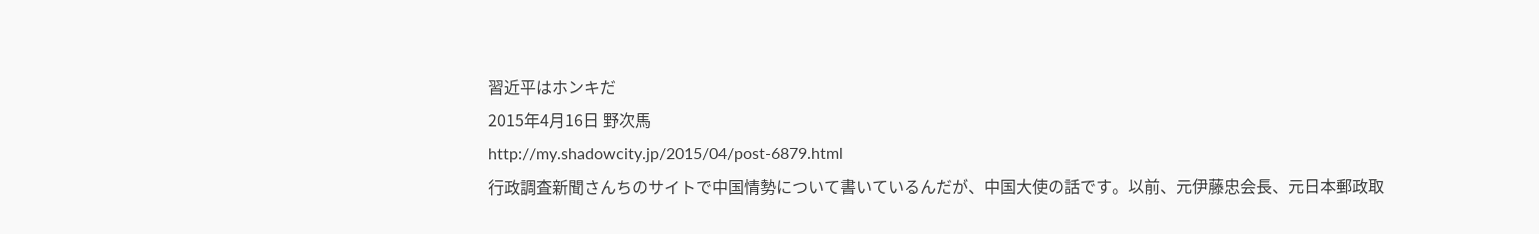習近平はホンキだ
2015年4月16日 野次馬
http://my.shadowcity.jp/2015/04/post-6879.html
行政調査新聞さんちのサイトで中国情勢について書いているんだが、中国大使の話です。以前、元伊藤忠会長、元日本郵政取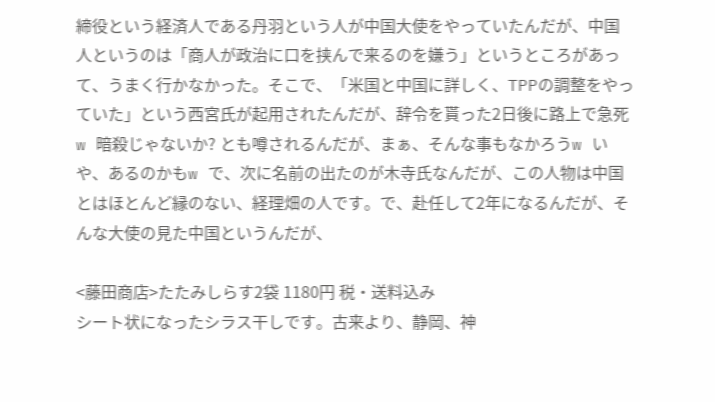締役という経済人である丹羽という人が中国大使をやっていたんだが、中国人というのは「商人が政治に口を挟んで来るのを嫌う」というところがあって、うまく行かなかった。そこで、「米国と中国に詳しく、TPPの調整をやっていた」という西宮氏が起用されたんだが、辞令を貰った2日後に路上で急死w 暗殺じゃないか? とも噂されるんだが、まぁ、そんな事もなかろうw いや、あるのかもw で、次に名前の出たのが木寺氏なんだが、この人物は中国とはほとんど縁のない、経理畑の人です。で、赴任して2年になるんだが、そんな大使の見た中国というんだが、

<藤田商店>たたみしらす2袋 1180円 税・送料込み
シート状になったシラス干しです。古来より、静岡、神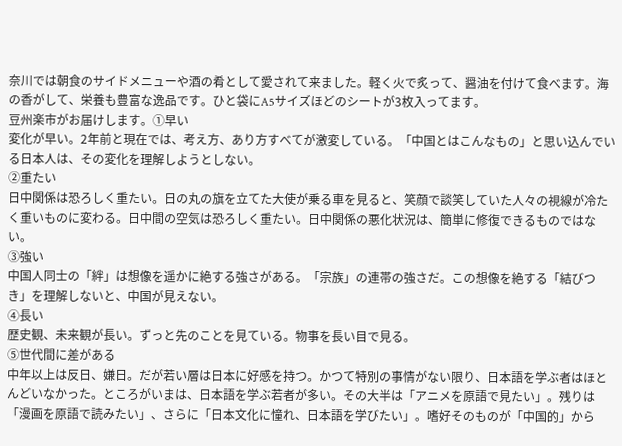奈川では朝食のサイドメニューや酒の肴として愛されて来ました。軽く火で炙って、醤油を付けて食べます。海の香がして、栄養も豊富な逸品です。ひと袋にA5サイズほどのシートが3枚入ってます。
豆州楽市がお届けします。①早い
変化が早い。2年前と現在では、考え方、あり方すべてが激変している。「中国とはこんなもの」と思い込んでいる日本人は、その変化を理解しようとしない。
②重たい
日中関係は恐ろしく重たい。日の丸の旗を立てた大使が乗る車を見ると、笑顔で談笑していた人々の視線が冷たく重いものに変わる。日中間の空気は恐ろしく重たい。日中関係の悪化状況は、簡単に修復できるものではない。
③強い
中国人同士の「絆」は想像を遥かに絶する強さがある。「宗族」の連帯の強さだ。この想像を絶する「結びつき」を理解しないと、中国が見えない。
④長い
歴史観、未来観が長い。ずっと先のことを見ている。物事を長い目で見る。
⑤世代間に差がある
中年以上は反日、嫌日。だが若い層は日本に好感を持つ。かつて特別の事情がない限り、日本語を学ぶ者はほとんどいなかった。ところがいまは、日本語を学ぶ若者が多い。その大半は「アニメを原語で見たい」。残りは「漫画を原語で読みたい」、さらに「日本文化に憧れ、日本語を学びたい」。嗜好そのものが「中国的」から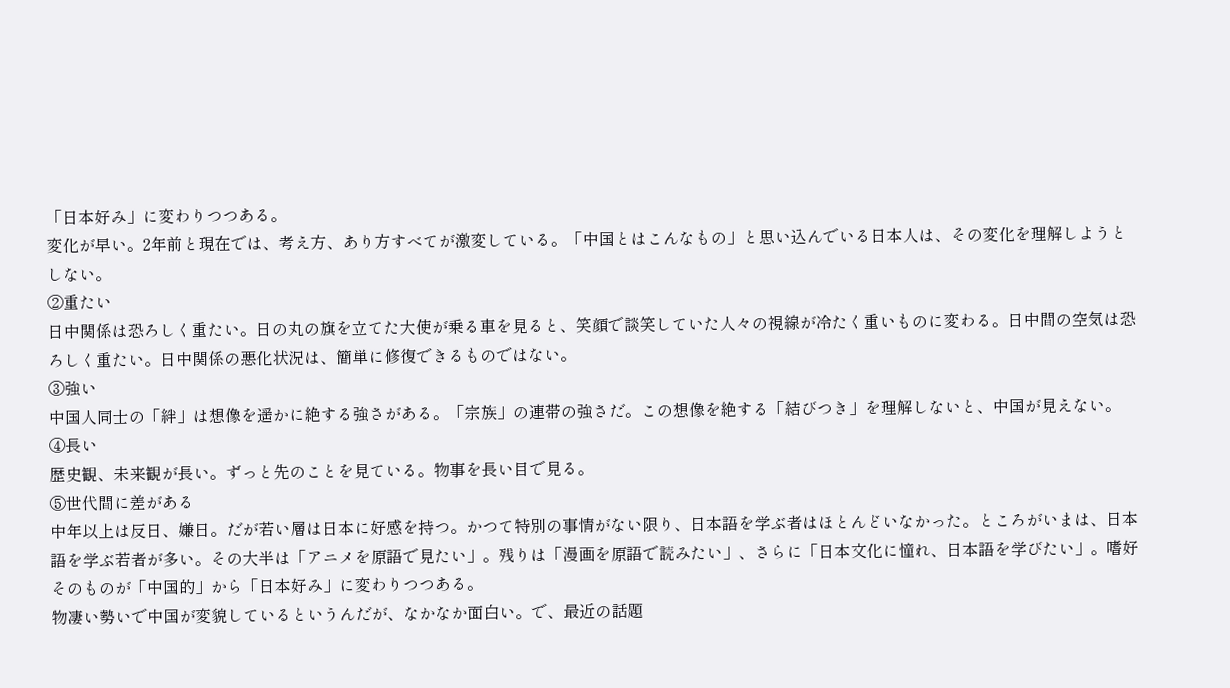「日本好み」に変わりつつある。
変化が早い。2年前と現在では、考え方、あり方すべてが激変している。「中国とはこんなもの」と思い込んでいる日本人は、その変化を理解しようとしない。
②重たい
日中関係は恐ろしく重たい。日の丸の旗を立てた大使が乗る車を見ると、笑顔で談笑していた人々の視線が冷たく重いものに変わる。日中間の空気は恐ろしく重たい。日中関係の悪化状況は、簡単に修復できるものではない。
③強い
中国人同士の「絆」は想像を遥かに絶する強さがある。「宗族」の連帯の強さだ。この想像を絶する「結びつき」を理解しないと、中国が見えない。
④長い
歴史観、未来観が長い。ずっと先のことを見ている。物事を長い目で見る。
⑤世代間に差がある
中年以上は反日、嫌日。だが若い層は日本に好感を持つ。かつて特別の事情がない限り、日本語を学ぶ者はほとんどいなかった。ところがいまは、日本語を学ぶ若者が多い。その大半は「アニメを原語で見たい」。残りは「漫画を原語で読みたい」、さらに「日本文化に憧れ、日本語を学びたい」。嗜好そのものが「中国的」から「日本好み」に変わりつつある。
物凄い勢いで中国が変貌しているというんだが、なかなか面白い。で、最近の話題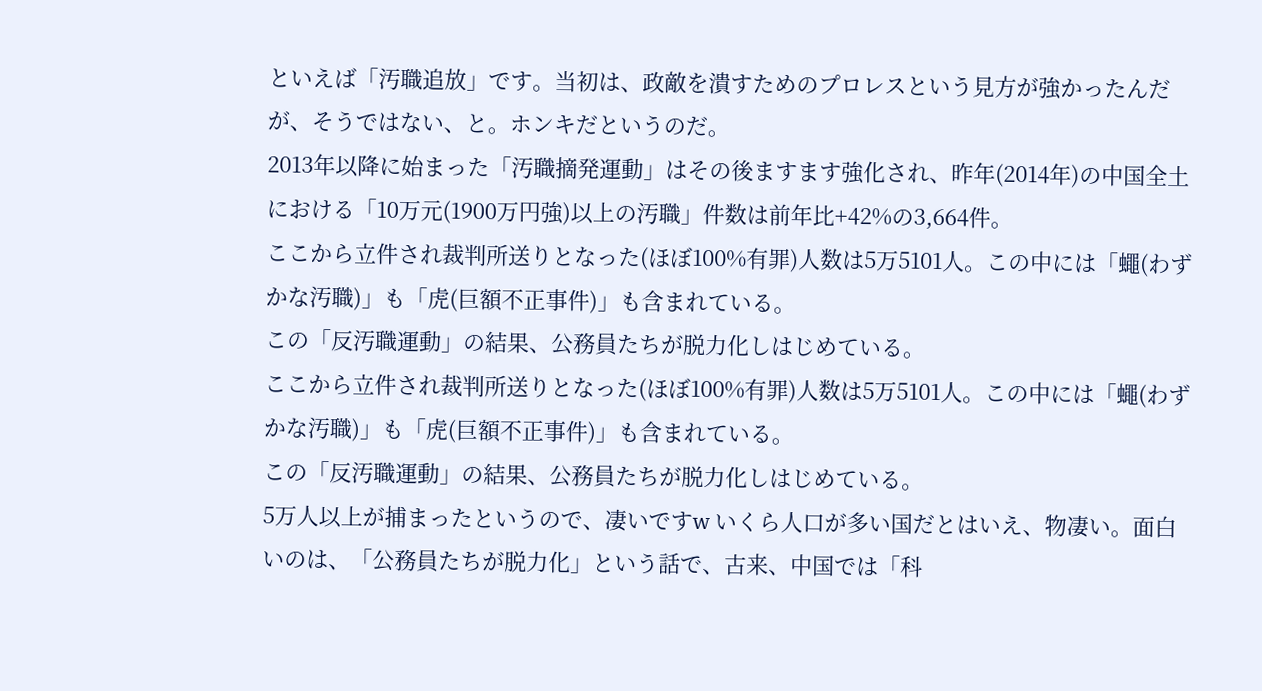といえば「汚職追放」です。当初は、政敵を潰すためのプロレスという見方が強かったんだが、そうではない、と。ホンキだというのだ。
2013年以降に始まった「汚職摘発運動」はその後ますます強化され、昨年(2014年)の中国全土における「10万元(1900万円強)以上の汚職」件数は前年比+42%の3,664件。
ここから立件され裁判所送りとなった(ほぼ100%有罪)人数は5万5101人。この中には「蠅(わずかな汚職)」も「虎(巨額不正事件)」も含まれている。
この「反汚職運動」の結果、公務員たちが脱力化しはじめている。
ここから立件され裁判所送りとなった(ほぼ100%有罪)人数は5万5101人。この中には「蠅(わずかな汚職)」も「虎(巨額不正事件)」も含まれている。
この「反汚職運動」の結果、公務員たちが脱力化しはじめている。
5万人以上が捕まったというので、凄いですw いくら人口が多い国だとはいえ、物凄い。面白いのは、「公務員たちが脱力化」という話で、古来、中国では「科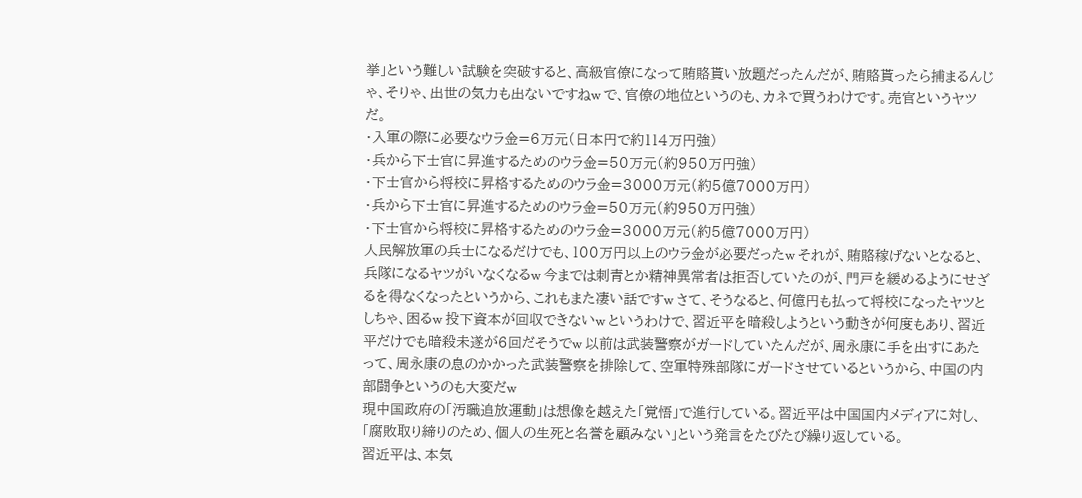挙」という難しい試験を突破すると、高級官僚になって賄賂貰い放題だったんだが、賄賂貰ったら捕まるんじゃ、そりゃ、出世の気力も出ないですねw で、官僚の地位というのも、カネで買うわけです。売官というヤツだ。
・入軍の際に必要なウラ金=6万元(日本円で約114万円強)
・兵から下士官に昇進するためのウラ金=50万元(約950万円強)
・下士官から将校に昇格するためのウラ金=3000万元(約5億7000万円)
・兵から下士官に昇進するためのウラ金=50万元(約950万円強)
・下士官から将校に昇格するためのウラ金=3000万元(約5億7000万円)
人民解放軍の兵士になるだけでも、100万円以上のウラ金が必要だったw それが、賄賂稼げないとなると、兵隊になるヤツがいなくなるw 今までは刺青とか精神異常者は拒否していたのが、門戸を緩めるようにせざるを得なくなったというから、これもまた凄い話ですw さて、そうなると、何億円も払って将校になったヤツとしちゃ、困るw 投下資本が回収できないw というわけで、習近平を暗殺しようという動きが何度もあり、習近平だけでも暗殺未遂が6回だそうでw 以前は武装警察がガードしていたんだが、周永康に手を出すにあたって、周永康の息のかかった武装警察を排除して、空軍特殊部隊にガードさせているというから、中国の内部闘争というのも大変だw
現中国政府の「汚職追放運動」は想像を越えた「覚悟」で進行している。習近平は中国国内メディアに対し、「腐敗取り締りのため、個人の生死と名誉を顧みない」という発言をたびたび繰り返している。
習近平は、本気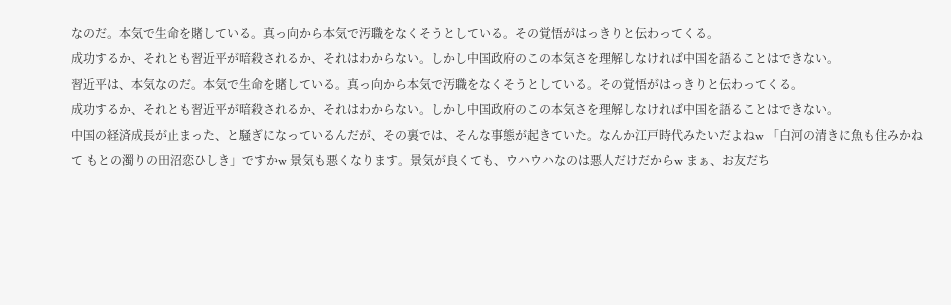なのだ。本気で生命を賭している。真っ向から本気で汚職をなくそうとしている。その覚悟がはっきりと伝わってくる。
成功するか、それとも習近平が暗殺されるか、それはわからない。しかし中国政府のこの本気さを理解しなければ中国を語ることはできない。
習近平は、本気なのだ。本気で生命を賭している。真っ向から本気で汚職をなくそうとしている。その覚悟がはっきりと伝わってくる。
成功するか、それとも習近平が暗殺されるか、それはわからない。しかし中国政府のこの本気さを理解しなければ中国を語ることはできない。
中国の経済成長が止まった、と騒ぎになっているんだが、その裏では、そんな事態が起きていた。なんか江戸時代みたいだよねw 「白河の清きに魚も住みかねて もとの濁りの田沼恋ひしき」ですかw 景気も悪くなります。景気が良くても、ウハウハなのは悪人だけだからw まぁ、お友だち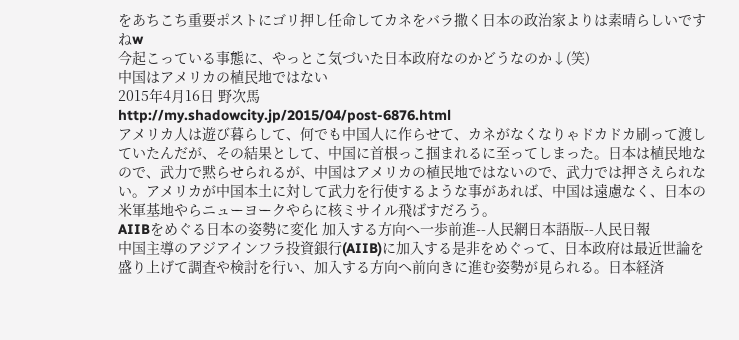をあちこち重要ポストにゴリ押し任命してカネをバラ撒く日本の政治家よりは素晴らしいですねw
今起こっている事態に、やっとこ気づいた日本政府なのかどうなのか↓(笑)
中国はアメリカの植民地ではない
2015年4月16日 野次馬
http://my.shadowcity.jp/2015/04/post-6876.html
アメリカ人は遊び暮らして、何でも中国人に作らせて、カネがなくなりゃドカドカ刷って渡していたんだが、その結果として、中国に首根っこ掴まれるに至ってしまった。日本は植民地なので、武力で黙らせられるが、中国はアメリカの植民地ではないので、武力では押さえられない。アメリカが中国本土に対して武力を行使するような事があれば、中国は遠慮なく、日本の米軍基地やらニューヨークやらに核ミサイル飛ばすだろう。
AIIBをめぐる日本の姿勢に変化 加入する方向へ一歩前進--人民網日本語版--人民日報
中国主導のアジアインフラ投資銀行(AIIB)に加入する是非をめぐって、日本政府は最近世論を盛り上げて調査や検討を行い、加入する方向へ前向きに進む姿勢が見られる。日本経済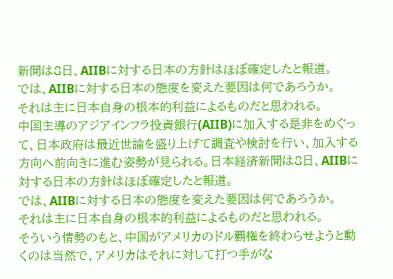新聞は8日、AIIBに対する日本の方針はほぼ確定したと報道。
では、AIIBに対する日本の態度を変えた要因は何であろうか。
それは主に日本自身の根本的利益によるものだと思われる。
中国主導のアジアインフラ投資銀行(AIIB)に加入する是非をめぐって、日本政府は最近世論を盛り上げて調査や検討を行い、加入する方向へ前向きに進む姿勢が見られる。日本経済新聞は8日、AIIBに対する日本の方針はほぼ確定したと報道。
では、AIIBに対する日本の態度を変えた要因は何であろうか。
それは主に日本自身の根本的利益によるものだと思われる。
そういう情勢のもと、中国がアメリカのドル覇権を終わらせようと動くのは当然で、アメリカはそれに対して打つ手がな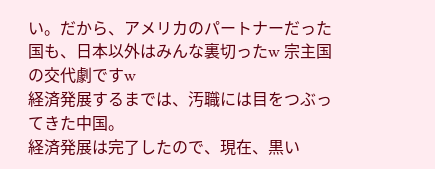い。だから、アメリカのパートナーだった国も、日本以外はみんな裏切ったw 宗主国の交代劇ですw
経済発展するまでは、汚職には目をつぶってきた中国。
経済発展は完了したので、現在、黒い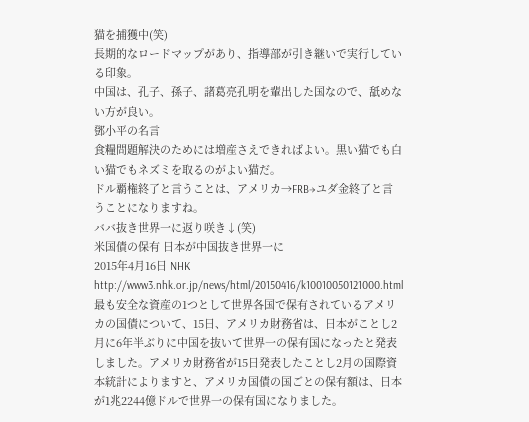猫を捕獲中(笑)
長期的なロードマップがあり、指導部が引き継いで実行している印象。
中国は、孔子、孫子、諸葛亮孔明を輩出した国なので、舐めない方が良い。
鄧小平の名言
食糧問題解決のためには増産さえできればよい。黒い猫でも白い猫でもネズミを取るのがよい猫だ。
ドル覇権終了と言うことは、アメリカ→FRB→ユダ金終了と言うことになりますね。
ババ抜き世界一に返り咲き↓(笑)
米国債の保有 日本が中国抜き世界一に
2015年4月16日 NHK
http://www3.nhk.or.jp/news/html/20150416/k10010050121000.html
最も安全な資産の1つとして世界各国で保有されているアメリカの国債について、15日、アメリカ財務省は、日本がことし2月に6年半ぶりに中国を抜いて世界一の保有国になったと発表しました。アメリカ財務省が15日発表したことし2月の国際資本統計によりますと、アメリカ国債の国ごとの保有額は、日本が1兆2244億ドルで世界一の保有国になりました。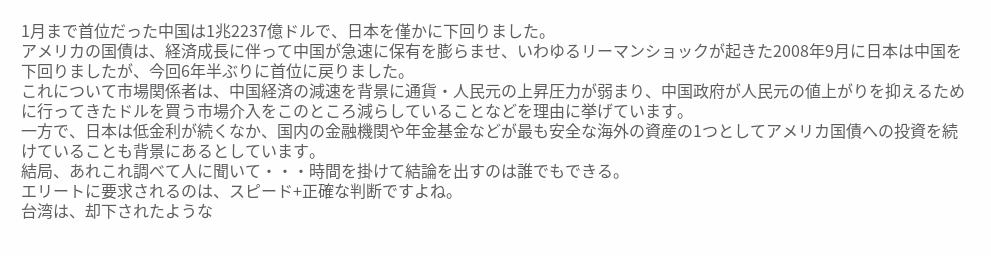1月まで首位だった中国は1兆2237億ドルで、日本を僅かに下回りました。
アメリカの国債は、経済成長に伴って中国が急速に保有を膨らませ、いわゆるリーマンショックが起きた2008年9月に日本は中国を下回りましたが、今回6年半ぶりに首位に戻りました。
これについて市場関係者は、中国経済の減速を背景に通貨・人民元の上昇圧力が弱まり、中国政府が人民元の値上がりを抑えるために行ってきたドルを買う市場介入をこのところ減らしていることなどを理由に挙げています。
一方で、日本は低金利が続くなか、国内の金融機関や年金基金などが最も安全な海外の資産の1つとしてアメリカ国債への投資を続けていることも背景にあるとしています。
結局、あれこれ調べて人に聞いて・・・時間を掛けて結論を出すのは誰でもできる。
エリートに要求されるのは、スピード+正確な判断ですよね。
台湾は、却下されたような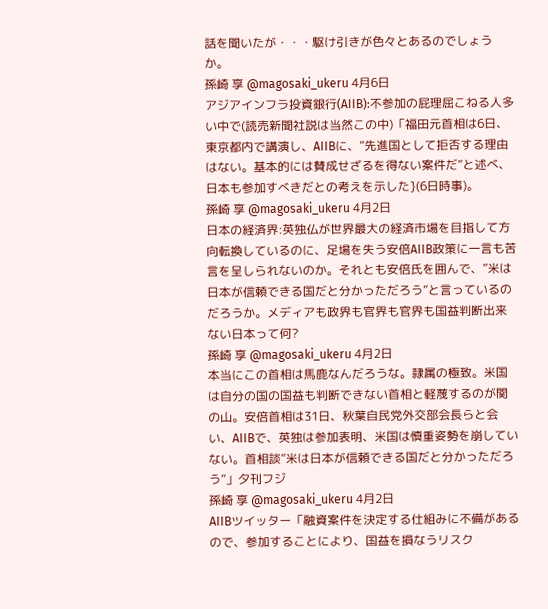話を聞いたが・・・駆け引きが色々とあるのでしょうか。
孫崎 享 @magosaki_ukeru 4月6日
アジアインフラ投資銀行(AIIB):不参加の屁理屈こねる人多い中で(読売新聞社説は当然この中)「福田元首相は6日、東京都内で講演し、AIIBに、”先進国として拒否する理由はない。基本的には賛成せざるを得ない案件だ”と述べ、日本も参加すべきだとの考えを示した}(6日時事)。
孫崎 享 @magosaki_ukeru 4月2日
日本の経済界:英独仏が世界最大の経済市場を目指して方向転換しているのに、足場を失う安倍AIIB政策に一言も苦言を呈しられないのか。それとも安倍氏を囲んで、”米は日本が信頼できる国だと分かっただろう”と言っているのだろうか。メディアも政界も官界も官界も国益判断出来ない日本って何?
孫崎 享 @magosaki_ukeru 4月2日
本当にこの首相は馬鹿なんだろうな。隷属の極致。米国は自分の国の国益も判断できない首相と軽蔑するのが関の山。安倍首相は31日、秋葉自民党外交部会長らと会い、AIIBで、英独は参加表明、米国は慎重姿勢を崩していない。首相談”米は日本が信頼できる国だと分かっただろう”」夕刊フジ
孫崎 享 @magosaki_ukeru 4月2日
AIIBツイッター「融資案件を決定する仕組みに不備があるので、参加することにより、国益を損なうリスク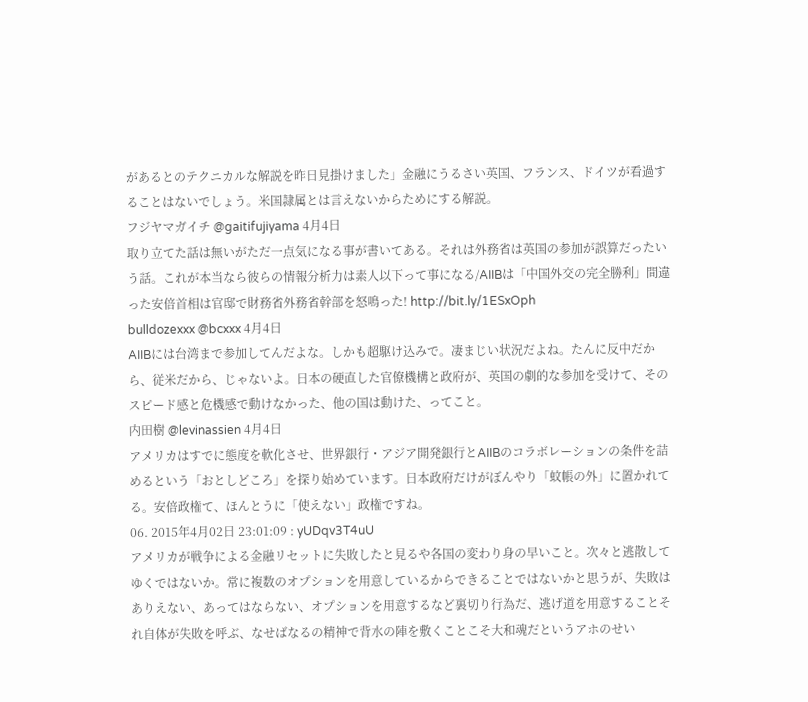があるとのテクニカルな解説を昨日見掛けました」金融にうるさい英国、フランス、ドイツが看過することはないでしょう。米国隷属とは言えないからためにする解説。
フジヤマガイチ @gaitifujiyama 4月4日
取り立てた話は無いがただ一点気になる事が書いてある。それは外務省は英国の参加が誤算だったいう話。これが本当なら彼らの情報分析力は素人以下って事になる/AIIBは「中国外交の完全勝利」間違った安倍首相は官邸で財務省外務省幹部を怒鳴った! http://bit.ly/1ESxOph
bulldozexxx @bcxxx 4月4日
AIIBには台湾まで参加してんだよな。しかも超駆け込みで。凄まじい状況だよね。たんに反中だから、従米だから、じゃないよ。日本の硬直した官僚機構と政府が、英国の劇的な参加を受けて、そのスピード感と危機感で動けなかった、他の国は動けた、ってこと。
内田樹 @levinassien 4月4日
アメリカはすでに態度を軟化させ、世界銀行・アジア開発銀行とAIIBのコラボレーションの条件を詰めるという「おとしどころ」を探り始めています。日本政府だけがぼんやり「蚊帳の外」に置かれてる。安倍政権て、ほんとうに「使えない」政権ですね。
06. 2015年4月02日 23:01:09 : yUDqv3T4uU
アメリカが戦争による金融リセットに失敗したと見るや各国の変わり身の早いこと。次々と逃散してゆくではないか。常に複数のオプションを用意しているからできることではないかと思うが、失敗はありえない、あってはならない、オプションを用意するなど裏切り行為だ、逃げ道を用意することそれ自体が失敗を呼ぶ、なせばなるの精神で背水の陣を敷くことこそ大和魂だというアホのせい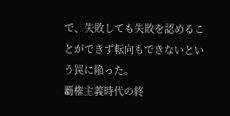で、失敗しても失敗を認めることができず転向もできないという罠に陥った。
覇権主義時代の終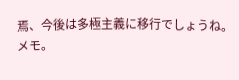焉、今後は多極主義に移行でしょうね。
メモ。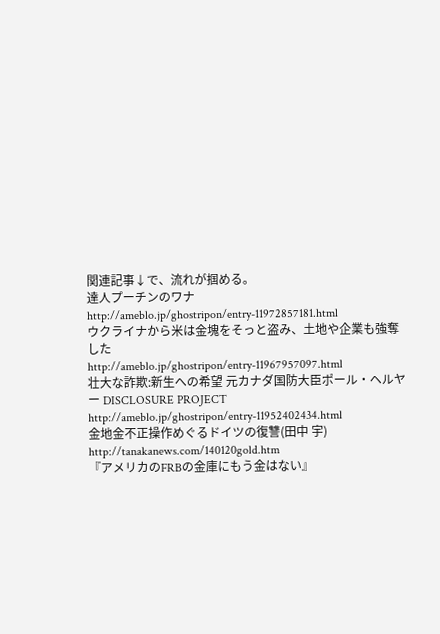関連記事↓で、流れが掴める。
達人プーチンのワナ
http://ameblo.jp/ghostripon/entry-11972857181.html
ウクライナから米は金塊をそっと盗み、土地や企業も強奪した
http://ameblo.jp/ghostripon/entry-11967957097.html
壮大な詐欺:新生への希望 元カナダ国防大臣ポール・ヘルヤー DISCLOSURE PROJECT
http://ameblo.jp/ghostripon/entry-11952402434.html
金地金不正操作めぐるドイツの復讐(田中 宇)
http://tanakanews.com/140120gold.htm
『アメリカのFRBの金庫にもう金はない』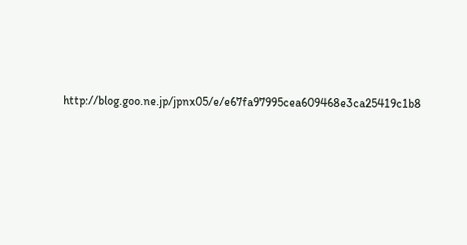http://blog.goo.ne.jp/jpnx05/e/e67fa97995cea609468e3ca25419c1b8